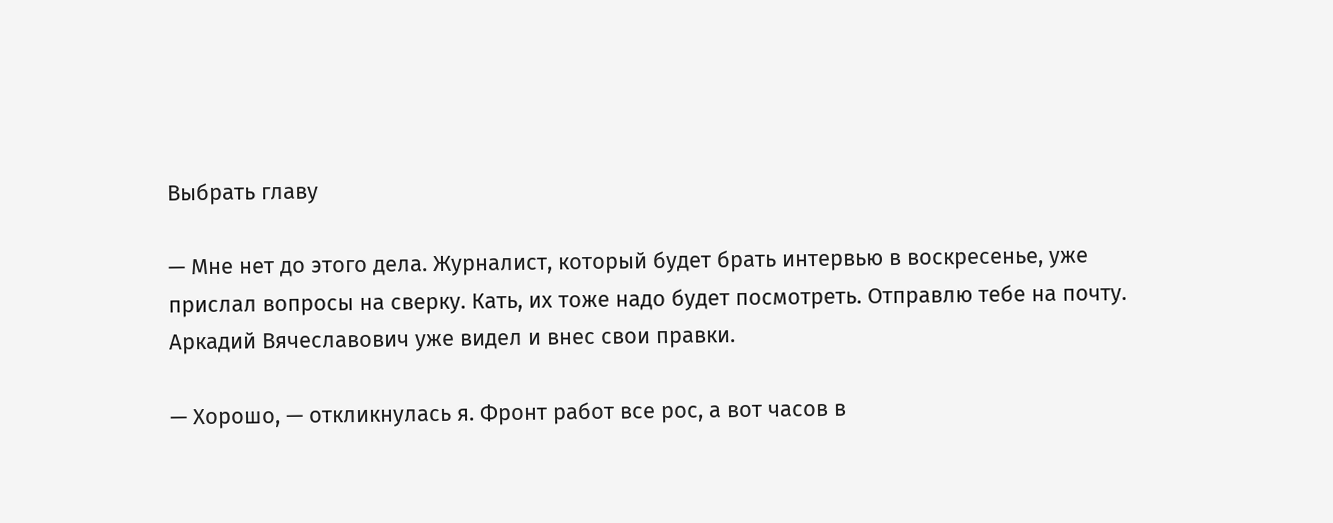Выбрать главу

— Мне нет до этого дела. Журналист, который будет брать интервью в воскресенье, уже прислал вопросы на сверку. Кать, их тоже надо будет посмотреть. Отправлю тебе на почту. Аркадий Вячеславович уже видел и внес свои правки.

— Хорошо, — откликнулась я. Фронт работ все рос, а вот часов в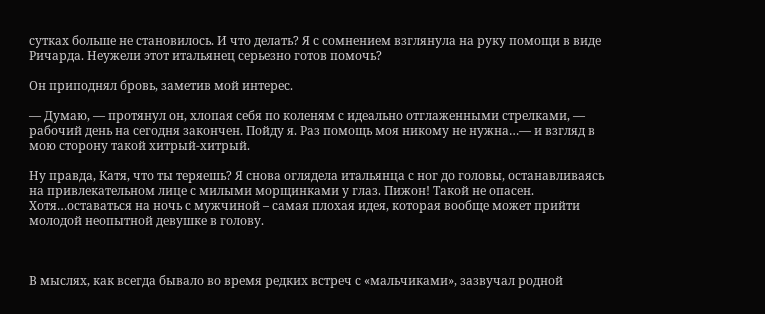сутках больше не становилось. И что делать? Я с сомнением взглянула на руку помощи в виде Ричарда. Неужели этот итальянец серьезно готов помочь?

Он приподнял бровь, заметив мой интерес.

— Думаю, — протянул он, хлопая себя по коленям с идеально отглаженными стрелками, — рабочий день на сегодня закончен. Пойду я. Раз помощь моя никому не нужна…— и взгляд в мою сторону такой хитрый-хитрый.

Ну правда, Катя, что ты теряешь? Я снова оглядела итальянца с ног до головы, останавливаясь на привлекательном лице с милыми морщинками у глаз. Пижон! Такой не опасен. Хотя…оставаться на ночь с мужчиной – самая плохая идея, которая вообще может прийти молодой неопытной девушке в голову.



В мыслях, как всегда бывало во время редких встреч с «мальчиками», зазвучал родной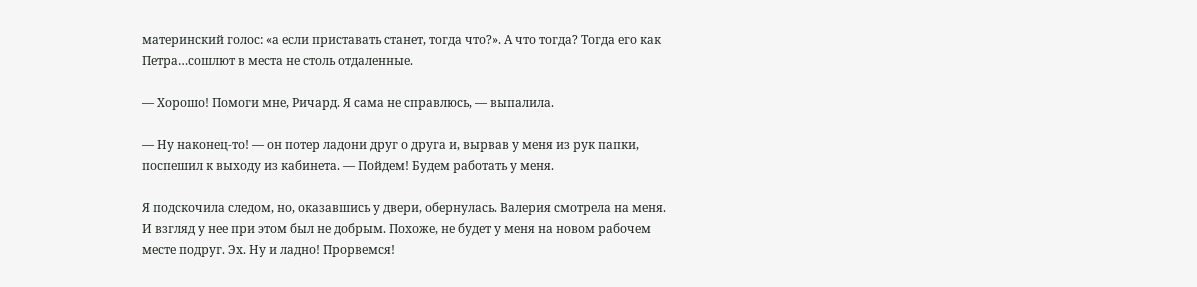материнский голос: «а если приставать станет, тогда что?». А что тогда? Тогда его как Петра…сошлют в места не столь отдаленные.

— Хорошо! Помоги мне, Ричард. Я сама не справлюсь, — выпалила.

— Ну наконец-то! — он потер ладони друг о друга и, вырвав у меня из рук папки, поспешил к выходу из кабинета. — Пойдем! Будем работать у меня.

Я подскочила следом, но, оказавшись у двери, обернулась. Валерия смотрела на меня. И взгляд у нее при этом был не добрым. Похоже, не будет у меня на новом рабочем месте подруг. Эх. Ну и ладно! Прорвемся!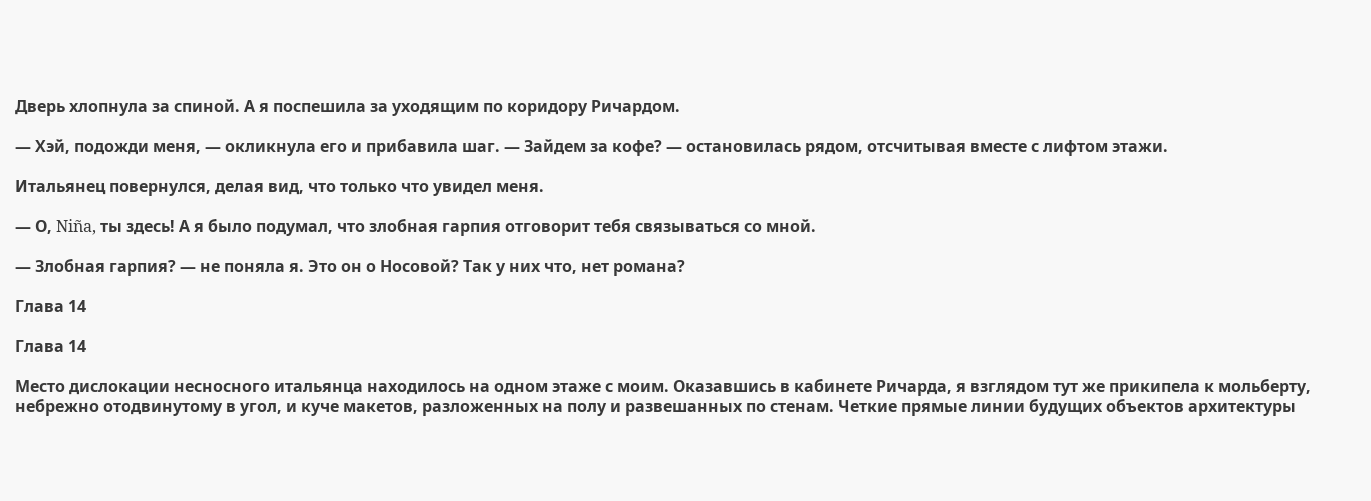Дверь хлопнула за спиной. А я поспешила за уходящим по коридору Ричардом.

— Хэй, подожди меня, — окликнула его и прибавила шаг. — Зайдем за кофе? — остановилась рядом, отсчитывая вместе с лифтом этажи.

Итальянец повернулся, делая вид, что только что увидел меня.

— О, Niña, ты здесь! А я было подумал, что злобная гарпия отговорит тебя связываться со мной.

— Злобная гарпия? — не поняла я. Это он о Носовой? Так у них что, нет романа?

Глава 14

Глава 14

Место дислокации несносного итальянца находилось на одном этаже с моим. Оказавшись в кабинете Ричарда, я взглядом тут же прикипела к мольберту, небрежно отодвинутому в угол, и куче макетов, разложенных на полу и развешанных по стенам. Четкие прямые линии будущих объектов архитектуры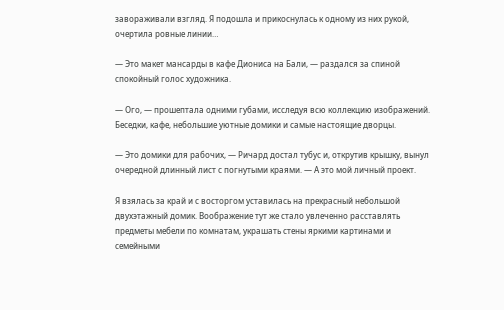завораживали взгляд. Я подошла и прикоснулась к одному из них рукой, очертила ровные линии…

— Это макет мансарды в кафе Диониса на Бали, — раздался за спиной спокойный голос художника.

— Ого, — прошептала одними губами, исследуя всю коллекцию изображений. Беседки, кафе, небольшие уютные домики и самые настоящие дворцы.

— Это домики для рабочих, — Ричард достал тубус и, открутив крышку, вынул очередной длинный лист с погнутыми краями. — А это мой личный проект.

Я взялась за край и с восторгом уставилась на прекрасный небольшой двухэтажный домик. Воображение тут же стало увлеченно расставлять предметы мебели по комнатам, украшать стены яркими картинами и семейными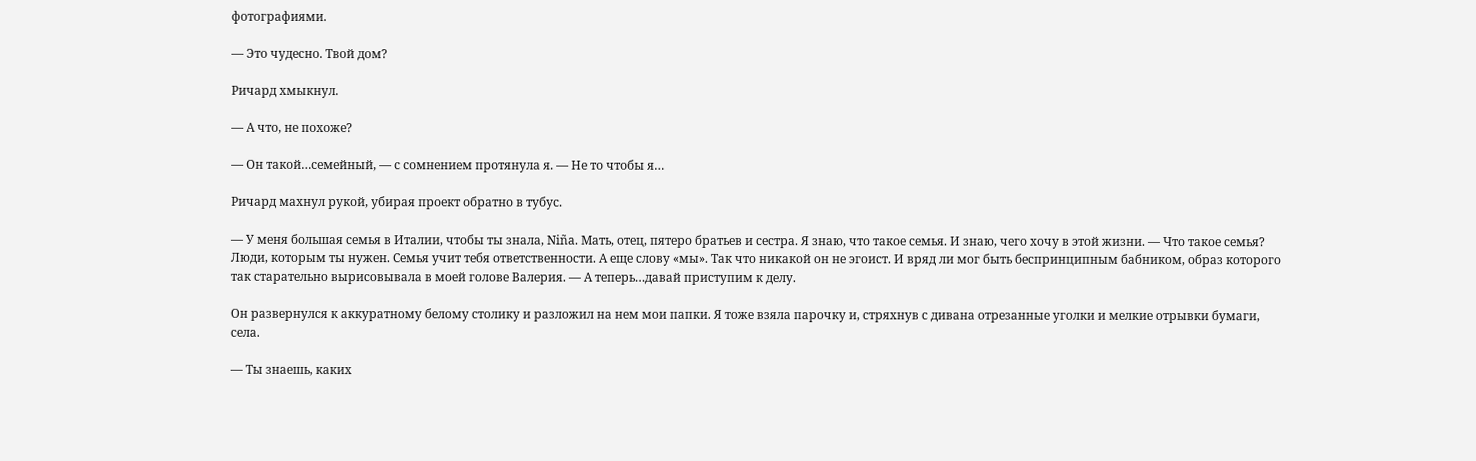фотографиями.

— Это чудесно. Твой дом?

Ричард хмыкнул.

— А что, не похоже?

— Он такой…семейный, — с сомнением протянула я. — Не то чтобы я…

Ричард махнул рукой, убирая проект обратно в тубус.

— У меня большая семья в Италии, чтобы ты знала, Niña. Мать, отец, пятеро братьев и сестра. Я знаю, что такое семья. И знаю, чего хочу в этой жизни. — Что такое семья? Люди, которым ты нужен. Семья учит тебя ответственности. А еще слову «мы». Так что никакой он не эгоист. И вряд ли мог быть беспринципным бабником, образ которого так старательно вырисовывала в моей голове Валерия. — А теперь…давай приступим к делу.

Он развернулся к аккуратному белому столику и разложил на нем мои папки. Я тоже взяла парочку и, стряхнув с дивана отрезанные уголки и мелкие отрывки бумаги, села.

— Ты знаешь, каких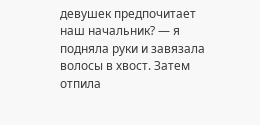девушек предпочитает наш начальник? — я подняла руки и завязала волосы в хвост. Затем отпила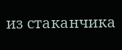из стаканчика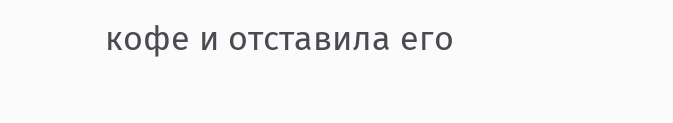кофе и отставила его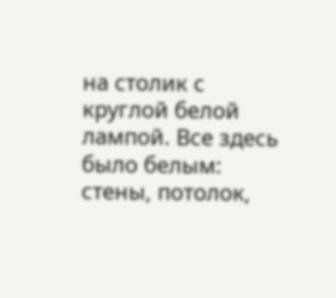на столик с круглой белой лампой. Все здесь было белым: стены, потолок,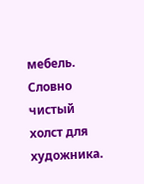мебель. Словно чистый холст для художника.